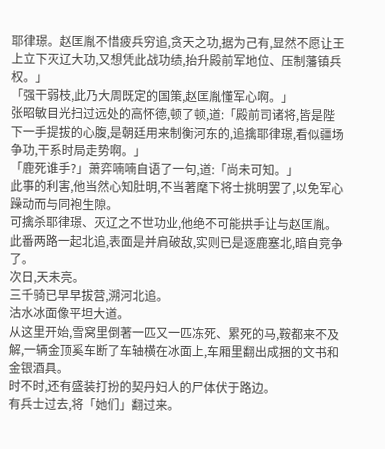耶律璟。赵匡胤不惜疲兵穷追,贪天之功,据为己有,显然不愿让王上立下灭辽大功,又想凭此战功绩,抬升殿前军地位、压制藩镇兵权。」
「强干弱枝,此乃大周既定的国策,赵匡胤懂军心啊。」
张昭敏目光扫过远处的高怀德,顿了顿,道:「殿前司诸将,皆是陛下一手提拔的心腹,是朝廷用来制衡河东的,追擒耶律璟,看似疆场争功,干系时局走势啊。」
「鹿死谁手?」萧弈喃喃自语了一句,道:「尚未可知。」
此事的利害,他当然心知肚明,不当著麾下将士挑明罢了,以免军心躁动而与同袍生隙。
可擒杀耶律璟、灭辽之不世功业,他绝不可能拱手让与赵匡胤。
此番两路一起北追,表面是并肩破敌,实则已是逐鹿塞北,暗自竞争了。
次日,天未亮。
三千骑已早早拔营,溯河北追。
沽水冰面像平坦大道。
从这里开始,雪窝里倒著一匹又一匹冻死、累死的马,鞍都来不及解,一辆金顶奚车断了车轴横在冰面上,车厢里翻出成捆的文书和金银酒具。
时不时,还有盛装打扮的契丹妇人的尸体伏于路边。
有兵士过去,将「她们」翻过来。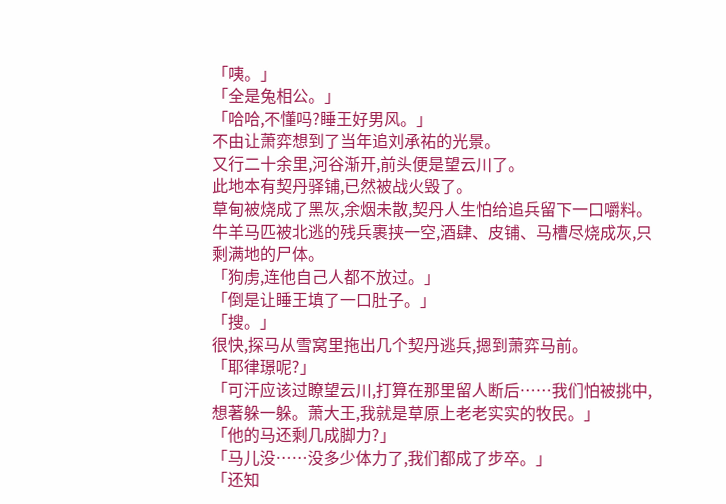「咦。」
「全是兔相公。」
「哈哈,不懂吗?睡王好男风。」
不由让萧弈想到了当年追刘承祐的光景。
又行二十余里,河谷渐开,前头便是望云川了。
此地本有契丹驿铺,已然被战火毁了。
草甸被烧成了黑灰,余烟未散,契丹人生怕给追兵留下一口嚼料。
牛羊马匹被北逃的残兵裹挟一空,酒肆、皮铺、马槽尽烧成灰,只剩满地的尸体。
「狗虏,连他自己人都不放过。」
「倒是让睡王填了一口肚子。」
「搜。」
很快,探马从雪窝里拖出几个契丹逃兵,摁到萧弈马前。
「耶律璟呢?」
「可汗应该过瞭望云川,打算在那里留人断后……我们怕被挑中,想著躲一躲。萧大王,我就是草原上老老实实的牧民。」
「他的马还剩几成脚力?」
「马儿没……没多少体力了,我们都成了步卒。」
「还知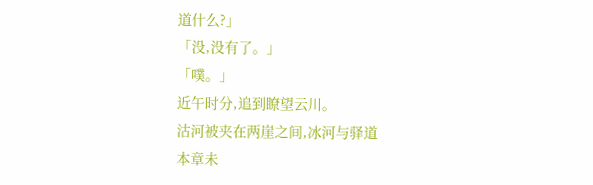道什么?」
「没,没有了。」
「噗。」
近午时分,追到瞭望云川。
沽河被夹在两崖之间,冰河与驿道
本章未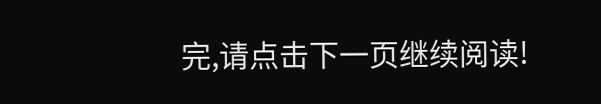完,请点击下一页继续阅读!